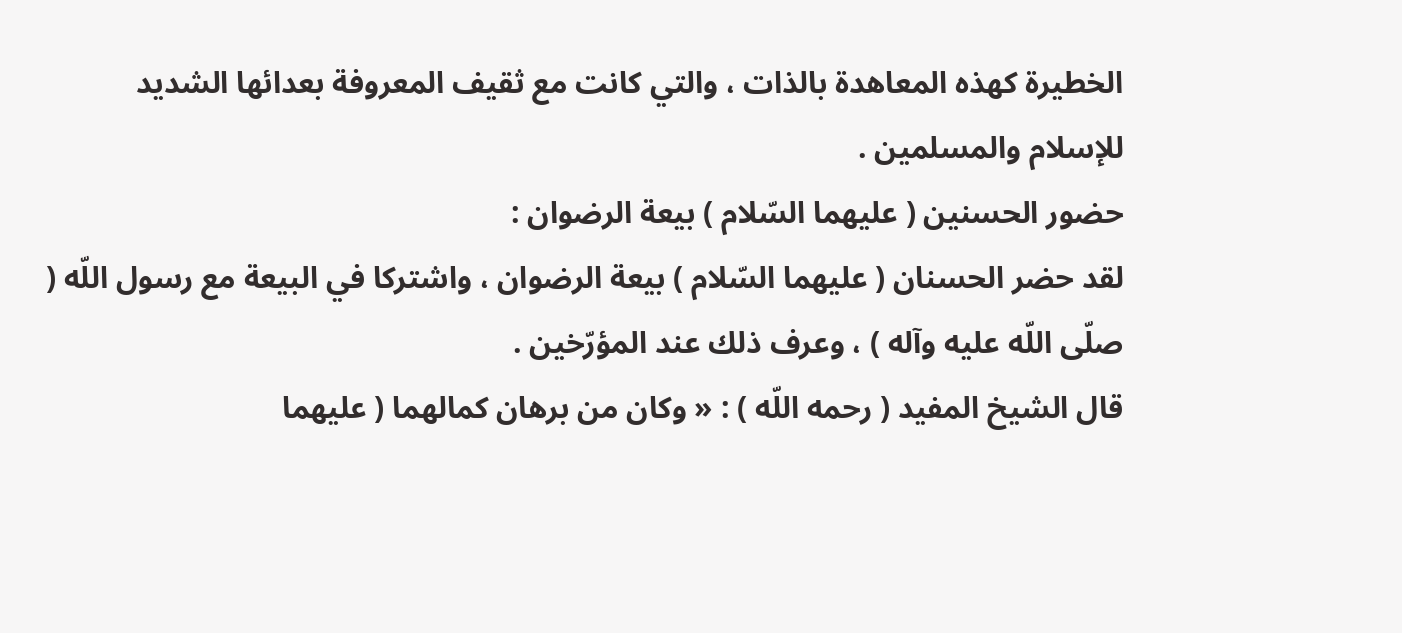الخطيرة كهذه المعاهدة بالذات ، والتي كانت مع ثقيف المعروفة بعدائها الشديد للإسلام والمسلمين .
حضور الحسنين ( عليهما السّلام ) بيعة الرضوان :
لقد حضر الحسنان ( عليهما السّلام ) بيعة الرضوان ، واشتركا في البيعة مع رسول اللّه ( صلّى اللّه عليه وآله ) ، وعرف ذلك عند المؤرّخين .
قال الشيخ المفيد ( رحمه اللّه ) : « وكان من برهان كمالهما ( عليهما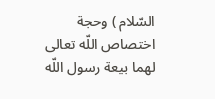السّلام ) وحجة اختصاص اللّه تعالى لهما بيعة رسول اللّه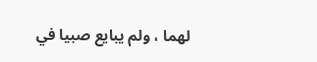لهما ، ولم يبايع صبيا في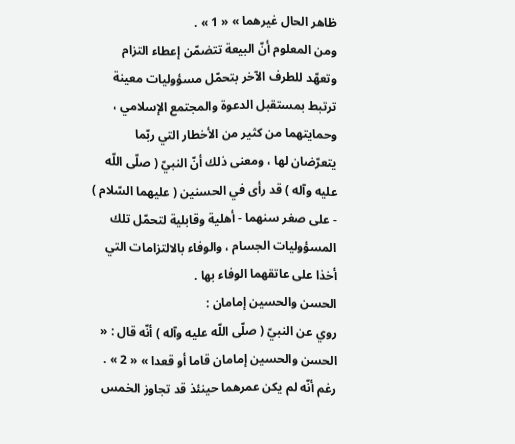ظاهر الحال غيرهما » « 1 » .
ومن المعلوم أنّ البيعة تتضمّن إعطاء التزام وتعهّد للطرف الآخر بتحمّل مسؤوليات معينة ترتبط بمستقبل الدعوة والمجتمع الإسلامي ، وحمايتهما من كثير من الأخطار التي ربّما يتعرّضان لها ، ومعنى ذلك أنّ النبيّ ( صلّى اللّه عليه وآله ) قد رأى في الحسنين ( عليهما السّلام ) - على صغر سنهما - أهلية وقابلية لتحمّل تلك المسؤوليات الجسام ، والوفاء بالالتزامات التي أخذا على عاتقهما الوفاء بها .
الحسن والحسين إمامان :
روي عن النبيّ ( صلّى اللّه عليه وآله ) أنّه قال : « الحسن والحسين إمامان قاما أو قعدا » « 2 » . رغم أنّه لم يكن عمرهما حينئذ قد تجاوز الخمس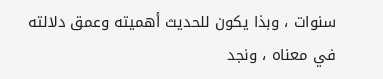سنوات ، وبذا يكون للحديث أهميته وعمق دلالته في معناه ، ونجد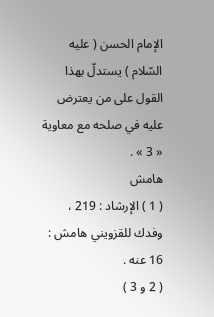الإمام الحسن ( عليه السّلام ) يستدلّ بهذا القول على من يعترض عليه في صلحه مع معاوية « 3 » .
هامش
( 1 ) الإرشاد : 219 ، وفدك للقزويني هامش : 16 عنه .
( 2 و 3 )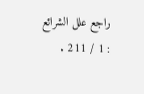راجع علل الشرائع : 1 / 211 .